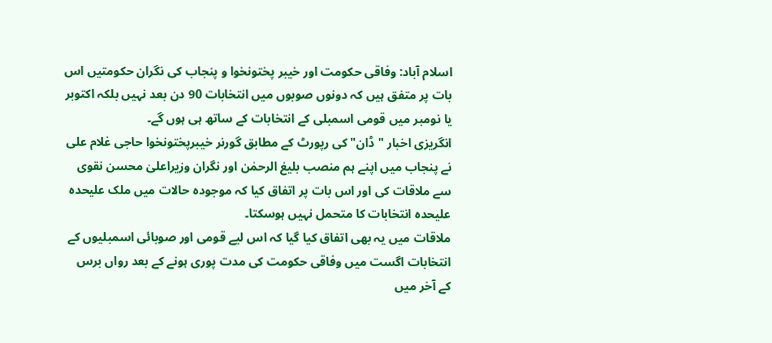اسلام آباد: وفاقی حکومت اور خیبر پختونخوا و پنجاب کی نگران حکومتیں اس بات پر متفق ہیں کہ دونوں صوبوں میں انتخابات 90 دن بعد نہیں بلکہ اکتوبر یا نومبر میں قومی اسمبلی کے انتخابات کے ساتھ ہی ہوں گے۔
انگریزی اخبار "ڈان" کی رپورٹ کے مطابق گورنر خیبرپختونخوا حاجی غلام علی نے پنجاب میں اپنے ہم منصب بلیغ الرحمٰن اور نگران وزیراعلیٰ محسن نقوی سے ملاقات کی اور اس بات پر اتفاق کیا کہ موجودہ حالات میں ملک علیحدہ علیحدہ انتخابات کا متحمل نہیں ہوسکتا۔
ملاقات میں یہ بھی اتفاق کیا گیا کہ اس لیے قومی اور صوبائی اسمبلیوں کے انتخابات اگست میں وفاقی حکومت کی مدت پوری ہونے کے بعد رواں برس کے آخر میں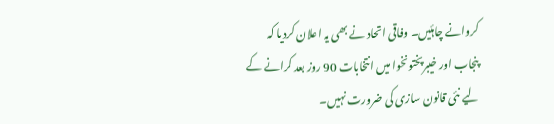کروانے چاہئیں۔ وفاقی اتحاد نے بھی یہ اعلان کردیا کہ پنجاب اور خیبرپختونخوا میں انتخابات 90 روز بعد کرانے کے لیے نئی قانون سازی کی ضرورت نہیں۔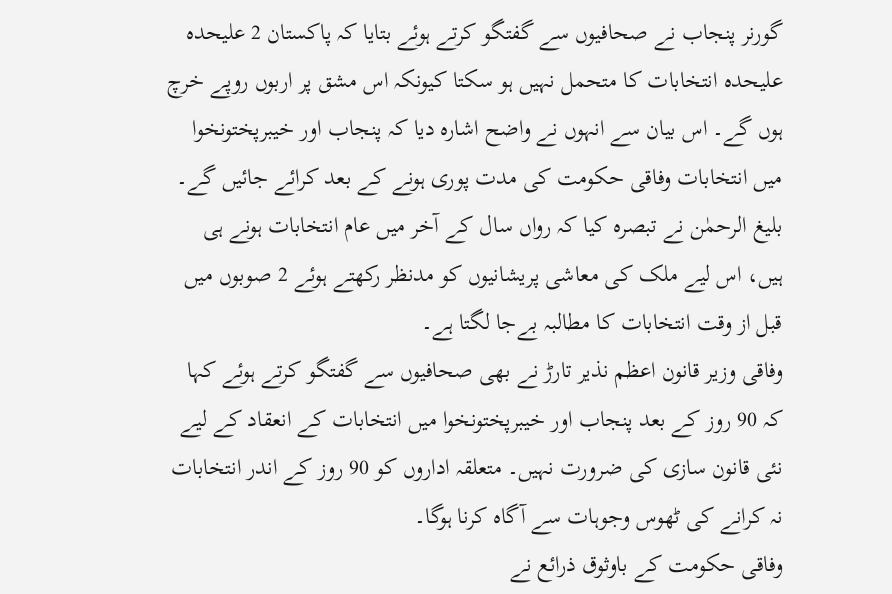گورنر پنجاب نے صحافیوں سے گفتگو کرتے ہوئے بتایا کہ پاکستان 2 علیحدہ علیحدہ انتخابات کا متحمل نہیں ہو سکتا کیونکہ اس مشق پر اربوں روپے خرچ ہوں گے۔ اس بیان سے انہوں نے واضح اشارہ دیا کہ پنجاب اور خیبرپختونخوا میں انتخابات وفاقی حکومت کی مدت پوری ہونے کے بعد کرائے جائیں گے۔
بلیغ الرحمٰن نے تبصرہ کیا کہ رواں سال کے آخر میں عام انتخابات ہونے ہی ہیں، اس لیے ملک کی معاشی پریشانیوں کو مدنظر رکھتے ہوئے 2 صوبوں میں قبل از وقت انتخابات کا مطالبہ بےجا لگتا ہے۔
وفاقی وزیر قانون اعظم نذیر تارڑ نے بھی صحافیوں سے گفتگو کرتے ہوئے کہا کہ 90 روز کے بعد پنجاب اور خیبرپختونخوا میں انتخابات کے انعقاد کے لیے نئی قانون سازی کی ضرورت نہیں۔ متعلقہ اداروں کو 90 روز کے اندر انتخابات نہ کرانے کی ٹھوس وجوہات سے آگاہ کرنا ہوگا۔
وفاقی حکومت کے باوثوق ذرائع نے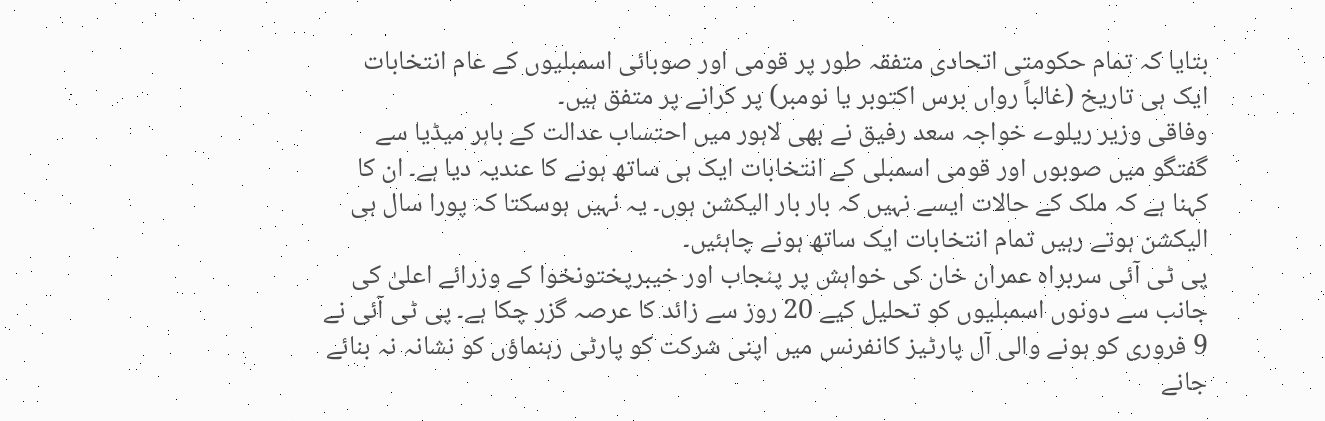بتایا کہ تمام حکومتی اتحادی متفقہ طور پر قومی اور صوبائی اسمبلیوں کے عام انتخابات ایک ہی تاریخ (غالباً رواں برس اکتوبر یا نومبر) پر کرانے پر متفق ہیں۔
وفاقی وزیر ریلوے خواجہ سعد رفیق نے بھی لاہور میں احتساب عدالت کے باہر میڈیا سے گفتگو میں صوبوں اور قومی اسمبلی کے انتخابات ایک ہی ساتھ ہونے کا عندیہ دیا ہے۔ ان کا کہنا ہے کہ ملک کے حالات ایسے نہیں کہ بار بار الیکشن ہوں۔ یہ نہیں ہوسکتا کہ پورا سال ہی الیکشن ہوتے رہیں تمام انتخابات ایک ساتھ ہونے چاہئیں۔
پی ٹی آئی سربراہ عمران خان کی خواہش پر پنجاب اور خیبرپختونخوا کے وزرائے اعلیٰ کی جانب سے دونوں اسمبلیوں کو تحلیل کیے 20 روز سے زائد کا عرصہ گزر چکا ہے۔ پی ٹی آئی نے 9 فروری کو ہونے والی آل پارٹیز کانفرنس میں اپنی شرکت کو پارٹی رہنماؤں کو نشانہ نہ بنائے جانے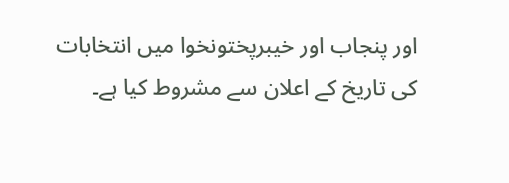اور پنجاب اور خیبرپختونخوا میں انتخابات کی تاریخ کے اعلان سے مشروط کیا ہے۔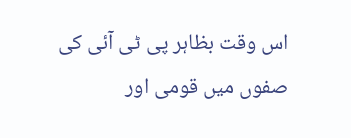اس وقت بظاہر پی ٹی آئی کی صفوں میں قومی اور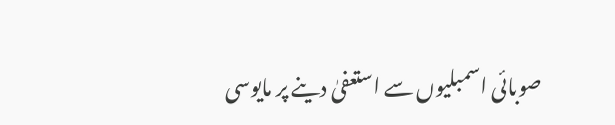صوبائی اسمبلیوں سے استعفیٰ دینے پر مایوسی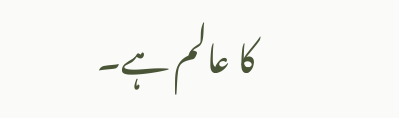کا عالم ہے۔